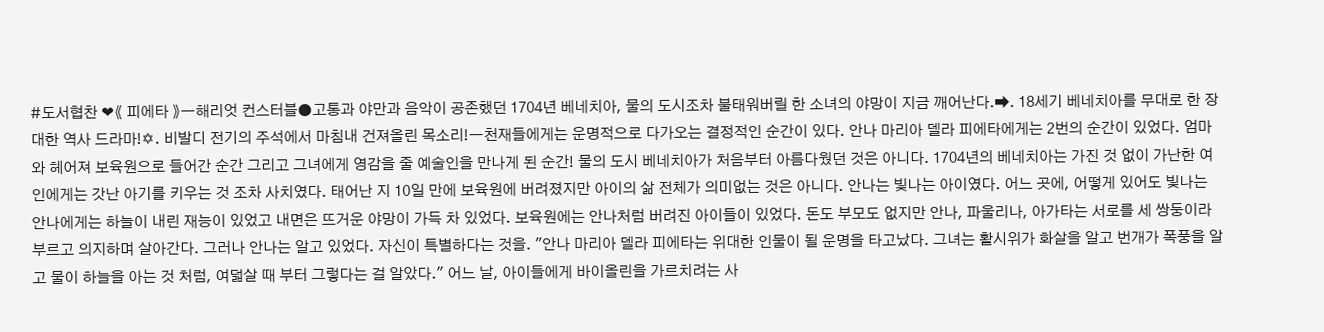#도서협찬 ❤《 피에타 》ㅡ해리엇 컨스터블●고통과 야만과 음악이 공존했던 1704년 베네치아, 물의 도시조차 불태워버릴 한 소녀의 야망이 지금 깨어난다.➡. 18세기 베네치아를 무대로 한 장대한 역사 드라마!✡. 비발디 전기의 주석에서 마침내 건져올린 목소리!ㅡ천재들에게는 운명적으로 다가오는 결정적인 순간이 있다. 안나 마리아 델라 피에타에게는 2번의 순간이 있었다. 엄마와 헤어져 보육원으로 들어간 순간 그리고 그녀에게 영감을 줄 예술인을 만나게 된 순간! 물의 도시 베네치아가 처음부터 아름다웠던 것은 아니다. 1704년의 베네치아는 가진 것 없이 가난한 여인에게는 갓난 아기를 키우는 것 조차 사치였다. 태어난 지 10일 만에 보육원에 버려졌지만 아이의 삶 전체가 의미없는 것은 아니다. 안나는 빛나는 아이였다. 어느 곳에, 어떻게 있어도 빛나는 안나에게는 하늘이 내린 재능이 있었고 내면은 뜨거운 야망이 가득 차 있었다. 보육원에는 안나처럼 버려진 아이들이 있었다. 돈도 부모도 없지만 안나, 파울리나, 아가타는 서로를 세 쌍둥이라 부르고 의지하며 살아간다. 그러나 안나는 알고 있었다. 자신이 특별하다는 것을. "안나 마리아 델라 피에타는 위대한 인물이 될 운명을 타고났다. 그녀는 활시위가 화살을 알고 번개가 폭풍을 알고 물이 하늘을 아는 것 처럼, 여덟살 때 부터 그렇다는 걸 알았다." 어느 날, 아이들에게 바이올린을 가르치려는 사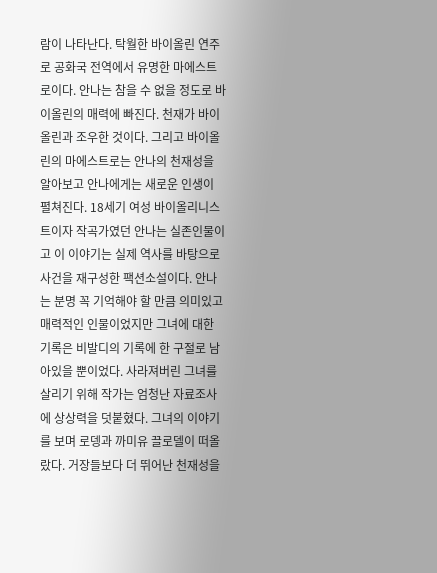람이 나타난다. 탁월한 바이올린 연주로 공화국 전역에서 유명한 마에스트로이다. 안나는 참을 수 없을 정도로 바이올린의 매력에 빠진다. 천재가 바이올린과 조우한 것이다. 그리고 바이올린의 마에스트로는 안나의 천재성을 알아보고 안나에게는 새로운 인생이 펼쳐진다. 18세기 여성 바이올리니스트이자 작곡가였던 안나는 실존인물이고 이 이야기는 실제 역사를 바탕으로 사건을 재구성한 팩션소설이다. 안나는 분명 꼭 기억해야 할 만큼 의미있고 매력적인 인물이었지만 그녀에 대한 기록은 비발디의 기록에 한 구절로 남아있을 뿐이었다. 사라져버린 그녀를 살리기 위해 작가는 엄청난 자료조사에 상상력을 덧붙혔다. 그녀의 이야기를 보며 로뎅과 까미유 끌로델이 떠올랐다. 거장들보다 더 뛰어난 천재성을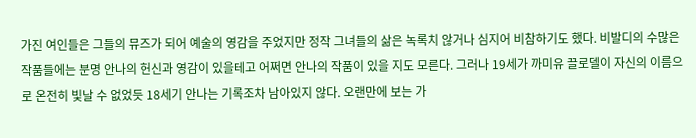가진 여인들은 그들의 뮤즈가 되어 예술의 영감을 주었지만 정작 그녀들의 삶은 녹록치 않거나 심지어 비참하기도 했다. 비발디의 수많은 작품들에는 분명 안나의 헌신과 영감이 있을테고 어쩌면 안나의 작품이 있을 지도 모른다. 그러나 19세가 까미유 끌로델이 자신의 이름으로 온전히 빛날 수 없었듯 18세기 안나는 기록조차 남아있지 않다. 오랜만에 보는 가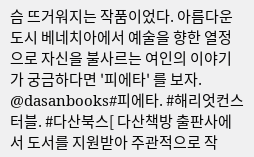슴 뜨거워지는 작품이었다. 아름다운 도시 베네치아에서 예술을 향한 열정으로 자신을 불사르는 여인의 이야기가 궁금하다면 '피에타' 를 보자. @dasanbooks#피에타. #해리엇컨스터블. #다산북스[ 다산책방 출판사에서 도서를 지원받아 주관적으로 작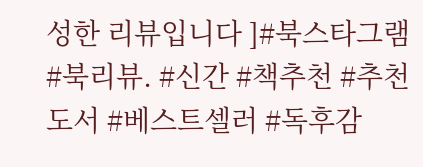성한 리뷰입니다 ]#북스타그램 #북리뷰. #신간 #책추천 #추천도서 #베스트셀러 #독후감